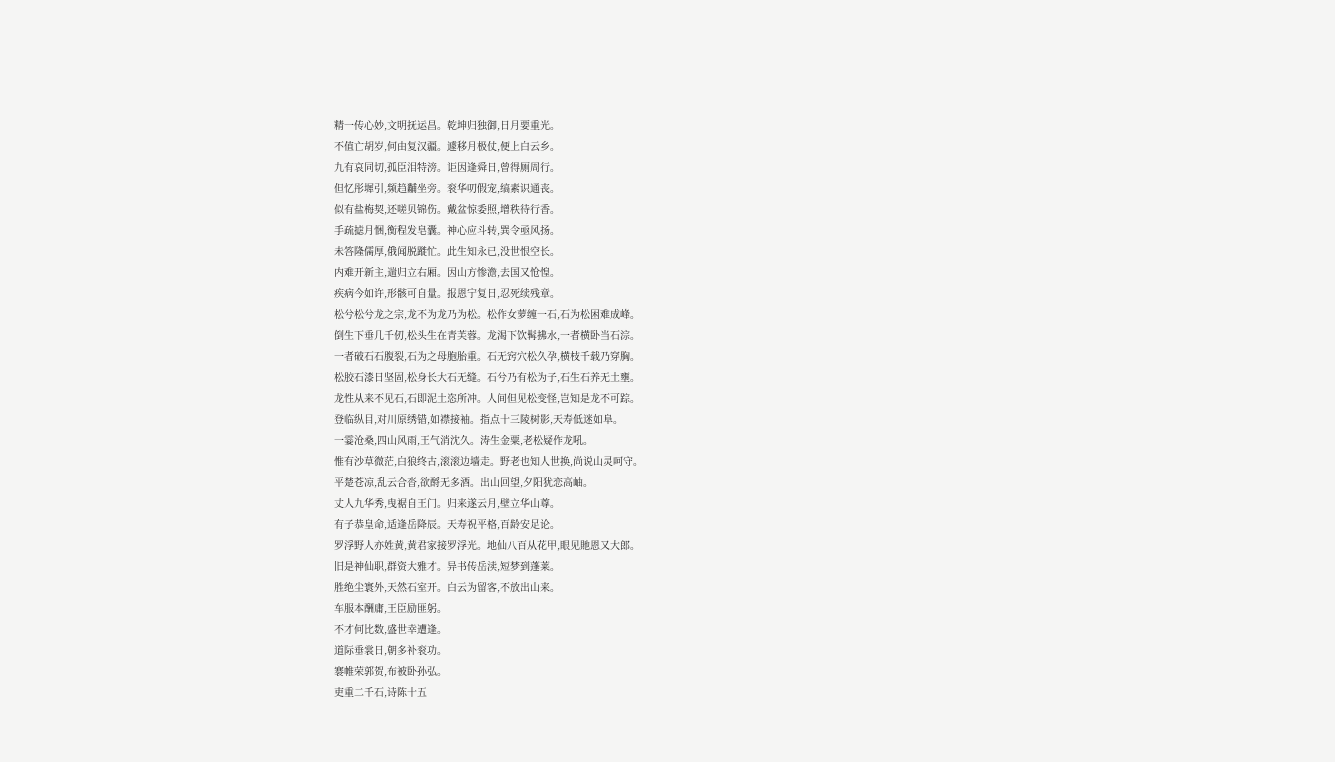精一传心妙,文明抚运昌。乾坤归独御,日月要重光。
不值亡胡岁,何由复汉疆。遽移月极仗,便上白云乡。
九有哀同切,孤臣泪特滂。讵因逢舜日,曾得厕周行。
但忆彤墀引,频趋黼坐旁。衮华叨假宠,缟素识通丧。
似有盐梅契,还嗟贝锦伤。戴盆惊委照,增秩待行香。
手疏摅月悃,衡程发皂囊。神心应斗转,巽令亟风扬。
未答隆儒厚,俄闻脱蹝忙。此生知永已,没世恨空长。
内难开新主,遄归立右厢。因山方惨澹,去国又怆惶。
疾病今如许,形骸可自量。报恩宁复日,忍死续残章。
松兮松兮龙之宗,龙不为龙乃为松。松作女萝缠一石,石为松困难成峰。
倒生下垂几千仞,松头生在青芙蓉。龙渴下饮髯拂水,一者横卧当石淙。
一者破石石腹裂,石为之母胞胎重。石无窍穴松久孕,横枝千载乃穿胸。
松胶石漆日坚固,松身长大石无缝。石兮乃有松为子,石生石养无土壅。
龙性从来不见石,石即泥土恣所冲。人间但见松变怪,岂知是龙不可踪。
登临纵目,对川原绣错,如襟接袖。指点十三陵树影,天寿低迷如阜。
一霎沧桑,四山风雨,王气消沈久。涛生金粟,老松疑作龙吼。
惟有沙草微茫,白狼终古,滚滚边墙走。野老也知人世换,尚说山灵呵守。
平楚苍凉,乱云合沓,欲酹无多酒。出山回望,夕阳犹恋高岫。
丈人九华秀,曳裾自王门。归来遂云月,壁立华山尊。
有子恭皇命,适逢岳降辰。天寿祝平格,百龄安足论。
罗浮野人亦姓黄,黄君家接罗浮光。地仙八百从花甲,眼见貤恩又大郎。
旧是神仙职,群资大雅才。异书传岳渎,短梦到蓬莱。
胜绝尘寰外,天然石室开。白云为留客,不放出山来。
车服本酬庸,王臣励匪躬。
不才何比数,盛世幸遭逢。
道际垂裳日,朝多补衮功。
褰帷荣郭贺,布被卧孙弘。
吏重二千石,诗陈十五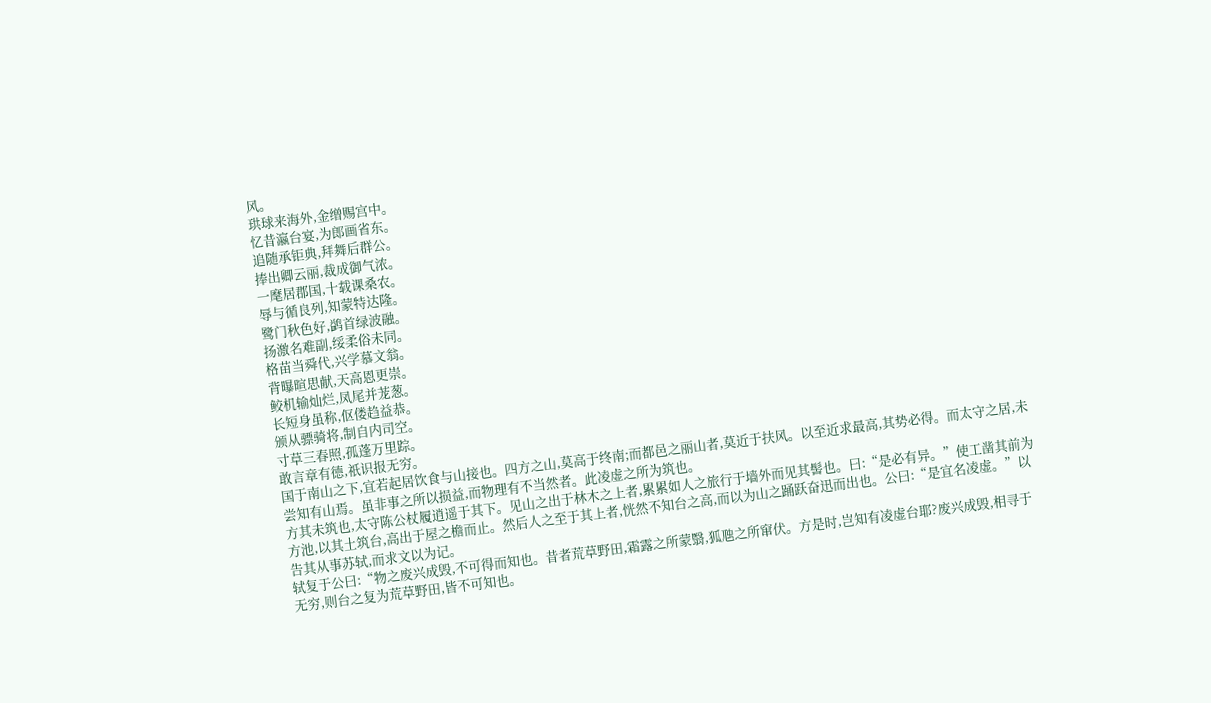风。
珙球来海外,金缯赐宫中。
忆昔瀛台宴,为郎画省东。
追随承钜典,拜舞后群公。
捧出卿云丽,裁成御气浓。
一麾居郡国,十载课桑农。
辱与循良列,知蒙特达隆。
鹭门秋色好,鹢首绿波融。
扬激名难副,绥柔俗未同。
格苗当舜代,兴学慕文翁。
背曝暄思献,天高恩更崇。
鲛机输灿烂,凤尾并茏葱。
长短身虽称,伛偻趋益恭。
颁从骠骑将,制自内司空。
寸草三春照,孤蓬万里踪。
敢言章有德,祇识报无穷。
国于南山之下,宜若起居饮食与山接也。四方之山,莫高于终南;而都邑之丽山者,莫近于扶风。以至近求最高,其势必得。而太守之居,未尝知有山焉。虽非事之所以损益,而物理有不当然者。此凌虚之所为筑也。
方其未筑也,太守陈公杖履逍遥于其下。见山之出于林木之上者,累累如人之旅行于墙外而见其髻也。曰:“是必有异。”使工凿其前为方池,以其土筑台,高出于屋之檐而止。然后人之至于其上者,恍然不知台之高,而以为山之踊跃奋迅而出也。公曰:“是宜名凌虚。”以告其从事苏轼,而求文以为记。
轼复于公曰:“物之废兴成毁,不可得而知也。昔者荒草野田,霜露之所蒙翳,狐虺之所窜伏。方是时,岂知有凌虚台耶?废兴成毁,相寻于无穷,则台之复为荒草野田,皆不可知也。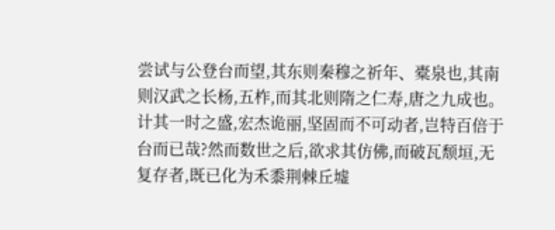尝试与公登台而望,其东则秦穆之祈年、橐泉也,其南则汉武之长杨,五柞,而其北则隋之仁寿,唐之九成也。计其一时之盛,宏杰诡丽,坚固而不可动者,岂特百倍于台而已哉?然而数世之后,欲求其仿佛,而破瓦颓垣,无复存者,既已化为禾黍荆棘丘墟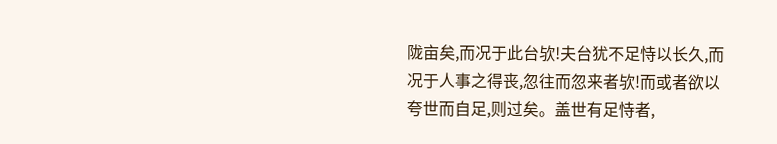陇亩矣,而况于此台欤!夫台犹不足恃以长久,而况于人事之得丧,忽往而忽来者欤!而或者欲以夸世而自足,则过矣。盖世有足恃者,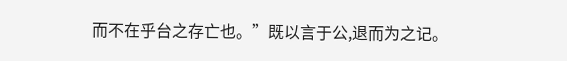而不在乎台之存亡也。”既以言于公,退而为之记。